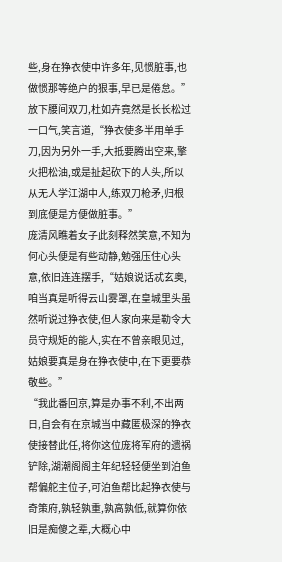些,身在狰衣使中许多年,见惯脏事,也做惯那等绝户的狠事,早已是倦怠。”放下腰间双刀,杜如卉竟然是长长松过一口气,笑言道,“狰衣使多半用单手刀,因为另外一手,大抵要腾出空来,擎火把松油,或是扯起砍下的人头,所以从无人学江湖中人,练双刀枪矛,归根到底便是方便做脏事。”
庞清风瞧着女子此刻释然笑意,不知为何心头便是有些动静,勉强压住心头意,依旧连连摆手,“姑娘说话忒玄奥,咱当真是听得云山雾罩,在皇城里头虽然听说过狰衣使,但人家向来是勒令大员守规矩的能人,实在不曾亲眼见过,姑娘要真是身在狰衣使中,在下更要恭敬些。”
“我此番回京,算是办事不利,不出两日,自会有在京城当中藏匿极深的狰衣使接替此任,将你这位庞将军府的遗祸铲除,湖潮阁阁主年纪轻轻便坐到泊鱼帮偏舵主位子,可泊鱼帮比起狰衣使与奇策府,孰轻孰重,孰高孰低,就算你依旧是痴傻之辈,大概心中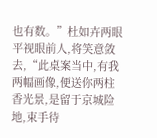也有数。”杜如卉两眼平视眼前人,将笑意敛去,“此桌案当中,有我两幅画像,便送你两柱香光景,是留于京城险地,束手待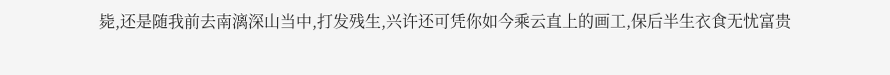毙,还是随我前去南漓深山当中,打发残生,兴许还可凭你如今乘云直上的画工,保后半生衣食无忧富贵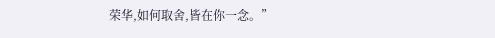荣华,如何取舍,皆在你一念。”